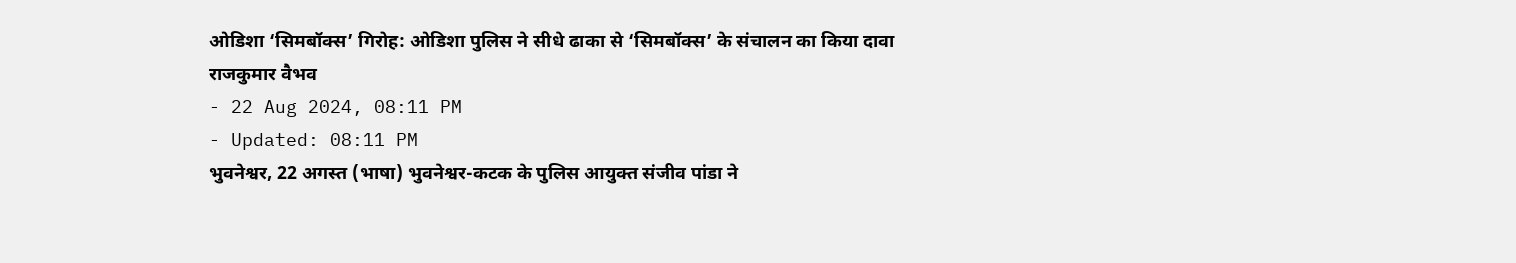ओडिशा ‘सिमबॉक्स’ गिरोह: ओडिशा पुलिस ने सीधे ढाका से ‘सिमबॉक्स’ के संचालन का किया दावा
राजकुमार वैभव
- 22 Aug 2024, 08:11 PM
- Updated: 08:11 PM
भुवनेश्वर, 22 अगस्त (भाषा) भुवनेश्वर-कटक के पुलिस आयुक्त संजीव पांडा ने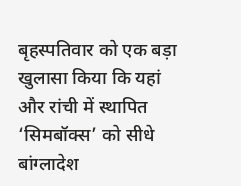बृहस्पतिवार को एक बड़ा खुलासा किया कि यहां और रांची में स्थापित ‘सिमबॉक्स’ को सीधे बांग्लादेश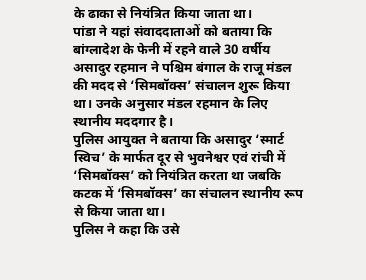के ढाका से नियंत्रित किया जाता था।
पांडा ने यहां संवाददाताओं को बताया कि बांग्लादेश के फेनी में रहने वाले 30 वर्षीय असादुर रहमान ने पश्चिम बंगाल के राजू मंडल की मदद से ‘सिमबॉक्स’ संचालन शुरू किया था। उनके अनुसार मंडल रहमान के लिए स्थानीय मददगार है।
पुलिस आयुक्त ने बताया कि असादुर ‘स्मार्ट स्विच’ के मार्फत दूर से भुवनेश्वर एवं रांची में ‘सिमबॉक्स’ को नियंत्रित करता था जबकि कटक में ‘सिमबॉक्स’ का संचालन स्थानीय रूप से किया जाता था।
पुलिस ने कहा कि उसे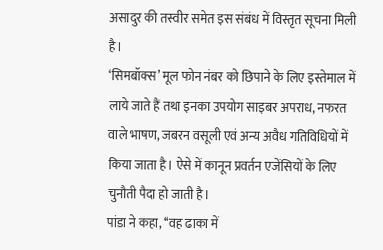असादुर की तस्वीर समेत इस संबंध में विस्तृत सूचना मिली है।
‘सिमबॉक्स’ मूल फोन नंबर को छिपाने के लिए इस्तेमाल में लाये जाते हैं तथा इनका उपयोग साइबर अपराध, नफरत वाले भाषण, जबरन वसूली एवं अन्य अवैध गतिविधियों में किया जाता है। ऐसे में कानून प्रवर्तन एजेंसियों के लिए चुनौती पैदा हो जाती है।
पांडा ने कहा, ‘‘वह ढाका में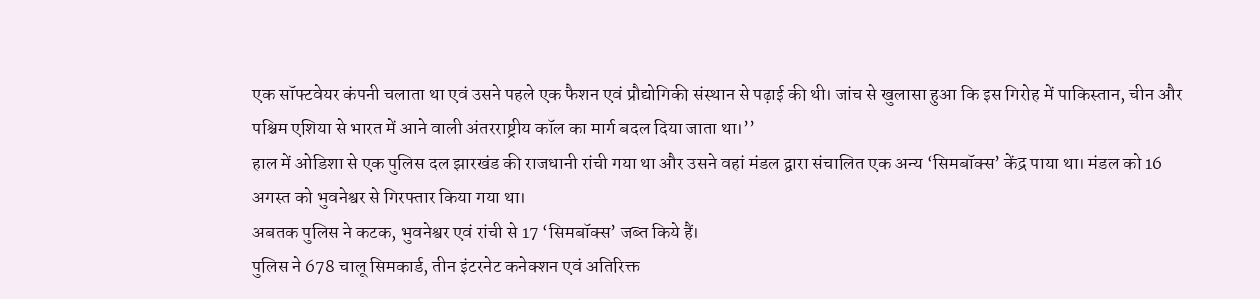एक सॉफ्टवेयर कंपनी चलाता था एवं उसने पहले एक फैशन एवं प्रौद्योगिकी संस्थान से पढ़ाई की थी। जांच से खुलासा हुआ कि इस गिरोह में पाकिस्तान, चीन और पश्चिम एशिया से भारत में आने वाली अंतरराष्ट्रीय कॉल का मार्ग बदल दिया जाता था।’’
हाल में ओडिशा से एक पुलिस दल झारखंड की राजधानी रांची गया था और उसने वहां मंडल द्वारा संचालित एक अन्य ‘सिमबॉक्स’ केंद्र पाया था। मंडल को 16 अगस्त को भुवनेश्वर से गिरफ्तार किया गया था।
अबतक पुलिस ने कटक, भुवनेश्वर एवं रांची से 17 ‘सिमबॉक्स’ जब्त किये हैं।
पुलिस ने 678 चालू सिमकार्ड, तीन इंटरनेट कनेक्शन एवं अतिरिक्त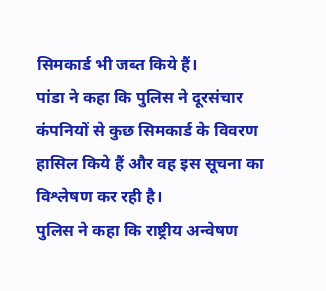सिमकार्ड भी जब्त किये हैं।
पांडा ने कहा कि पुलिस ने दूरसंचार कंपनियों से कुछ सिमकार्ड के विवरण हासिल किये हैं और वह इस सूचना का विश्लेषण कर रही है।
पुलिस ने कहा कि राष्ट्रीय अन्वेषण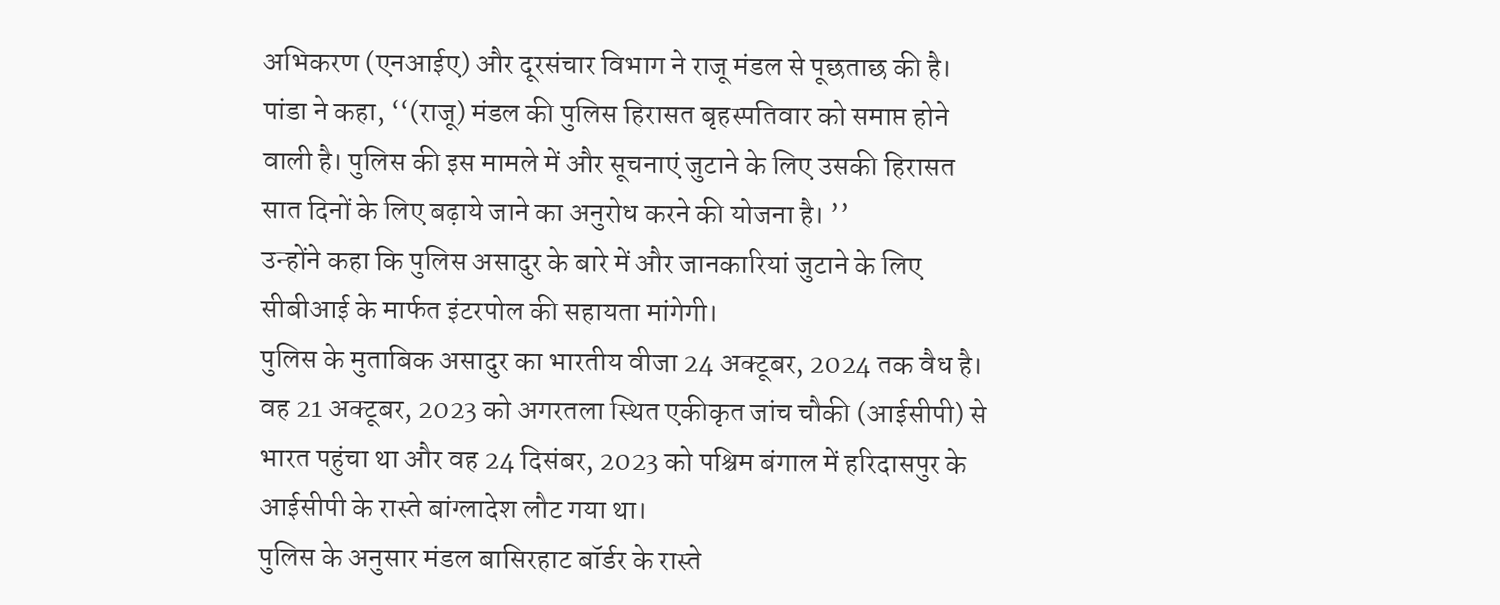अभिकरण (एनआईए) और दूरसंचार विभाग ने राजू मंडल से पूछताछ की है।
पांडा ने कहा, ‘‘(राजू) मंडल की पुलिस हिरासत बृहस्पतिवार को समाप्त होने वाली है। पुलिस की इस मामले में और सूचनाएं जुटाने के लिए उसकी हिरासत सात दिनों के लिए बढ़ाये जाने का अनुरोध करने की योजना है। ’’
उन्होंने कहा कि पुलिस असादुर के बारे में और जानकारियां जुटाने के लिए सीबीआई के मार्फत इंटरपोल की सहायता मांगेगी।
पुलिस के मुताबिक असादुर का भारतीय वीजा 24 अक्टूबर, 2024 तक वैध है। वह 21 अक्टूबर, 2023 को अगरतला स्थित एकीकृत जांच चौकी (आईसीपी) से भारत पहुंचा था और वह 24 दिसंबर, 2023 को पश्चिम बंगाल में हरिदासपुर के आईसीपी के रास्ते बांग्लादेश लौट गया था।
पुलिस के अनुसार मंडल बासिरहाट बॉर्डर के रास्ते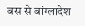बस से बांग्लादेश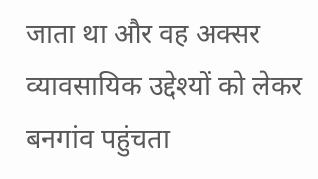जाता था और वह अक्सर व्यावसायिक उद्देश्यों को लेकर बनगांव पहुंचता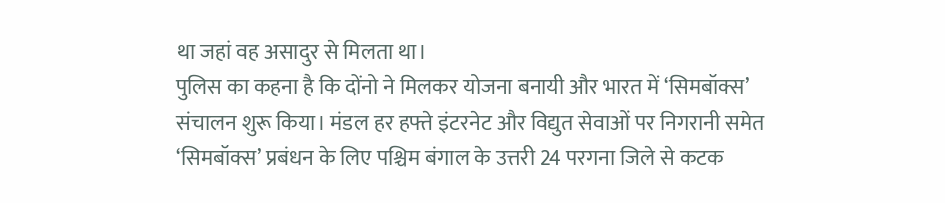था जहां वह असादुर से मिलता था।
पुलिस का कहना है कि दोंनो ने मिलकर योजना बनायी और भारत में ‘सिमबॉक्स’ संचालन शुरू किया। मंडल हर हफ्ते इंटरनेट और विद्युत सेवाओं पर निगरानी समेत ‘सिमबॉक्स’ प्रबंधन के लिए पश्चिम बंगाल के उत्तरी 24 परगना जिले से कटक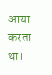आया करता था।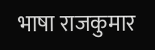भाषा राजकुमार